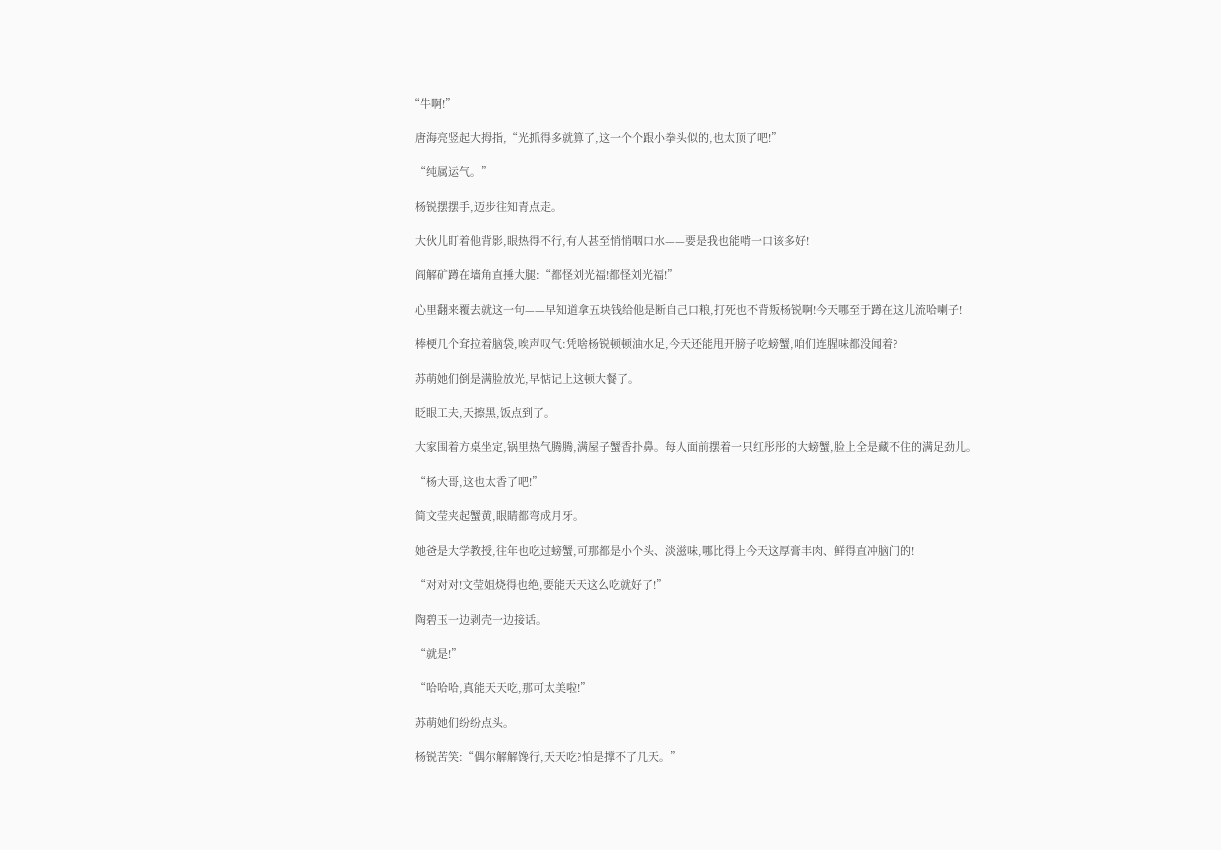“牛啊!”

  唐海亮竖起大拇指,“光抓得多就算了,这一个个跟小拳头似的,也太顶了吧!”

  “纯属运气。”

  杨锐摆摆手,迈步往知青点走。

  大伙儿盯着他背影,眼热得不行,有人甚至悄悄咽口水——要是我也能啃一口该多好!

  阎解矿蹲在墙角直捶大腿:“都怪刘光福!都怪刘光福!”

  心里翻来覆去就这一句——早知道拿五块钱给他是断自己口粮,打死也不背叛杨锐啊!今天哪至于蹲在这儿流哈喇子!

  棒梗几个耷拉着脑袋,唉声叹气:凭啥杨锐顿顿油水足,今天还能甩开膀子吃螃蟹,咱们连腥味都没闻着?

  苏萌她们倒是满脸放光,早惦记上这顿大餐了。

  眨眼工夫,天擦黑,饭点到了。

  大家围着方桌坐定,锅里热气腾腾,满屋子蟹香扑鼻。每人面前摆着一只红彤彤的大螃蟹,脸上全是藏不住的满足劲儿。

  “杨大哥,这也太香了吧!”

  简文莹夹起蟹黄,眼睛都弯成月牙。

  她爸是大学教授,往年也吃过螃蟹,可那都是小个头、淡滋味,哪比得上今天这厚膏丰肉、鲜得直冲脑门的!

  “对对对!文莹姐烧得也绝,要能天天这么吃就好了!”

  陶碧玉一边剥壳一边接话。

  “就是!”

  “哈哈哈,真能天天吃,那可太美啦!”

  苏萌她们纷纷点头。

  杨锐苦笑:“偶尔解解馋行,天天吃?怕是撑不了几天。”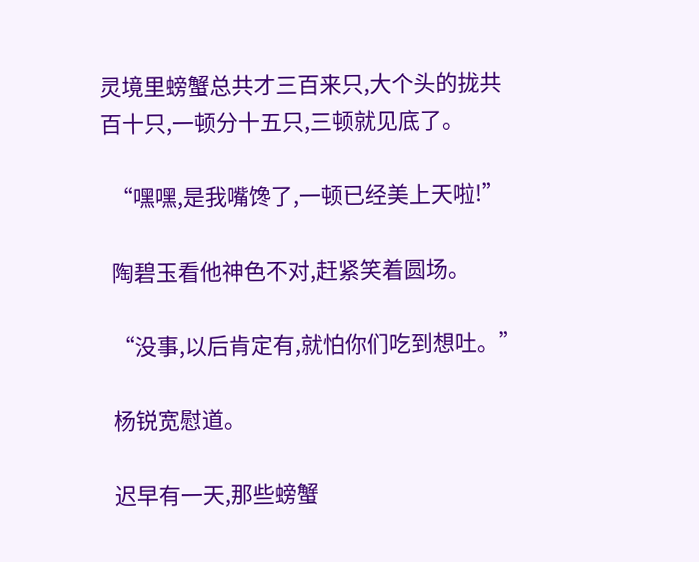灵境里螃蟹总共才三百来只,大个头的拢共百十只,一顿分十五只,三顿就见底了。

  “嘿嘿,是我嘴馋了,一顿已经美上天啦!”

  陶碧玉看他神色不对,赶紧笑着圆场。

  “没事,以后肯定有,就怕你们吃到想吐。”

  杨锐宽慰道。

  迟早有一天,那些螃蟹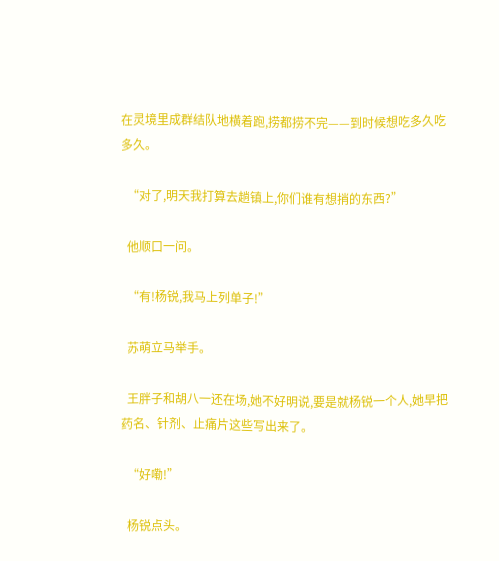在灵境里成群结队地横着跑,捞都捞不完——到时候想吃多久吃多久。

  “对了,明天我打算去趟镇上,你们谁有想捎的东西?”

  他顺口一问。

  “有!杨锐,我马上列单子!”

  苏萌立马举手。

  王胖子和胡八一还在场,她不好明说,要是就杨锐一个人,她早把药名、针剂、止痛片这些写出来了。

  “好嘞!”

  杨锐点头。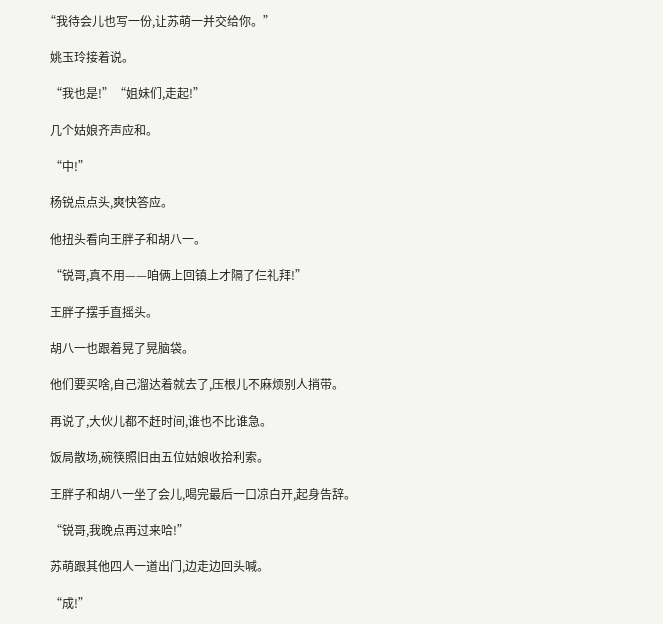“我待会儿也写一份,让苏萌一并交给你。”

  姚玉玲接着说。

  “我也是!”“姐妹们,走起!”

  几个姑娘齐声应和。

  “中!”

  杨锐点点头,爽快答应。

  他扭头看向王胖子和胡八一。

  “锐哥,真不用——咱俩上回镇上才隔了仨礼拜!”

  王胖子摆手直摇头。

  胡八一也跟着晃了晃脑袋。

  他们要买啥,自己溜达着就去了,压根儿不麻烦别人捎带。

  再说了,大伙儿都不赶时间,谁也不比谁急。

  饭局散场,碗筷照旧由五位姑娘收拾利索。

  王胖子和胡八一坐了会儿,喝完最后一口凉白开,起身告辞。

  “锐哥,我晚点再过来哈!”

  苏萌跟其他四人一道出门,边走边回头喊。

  “成!”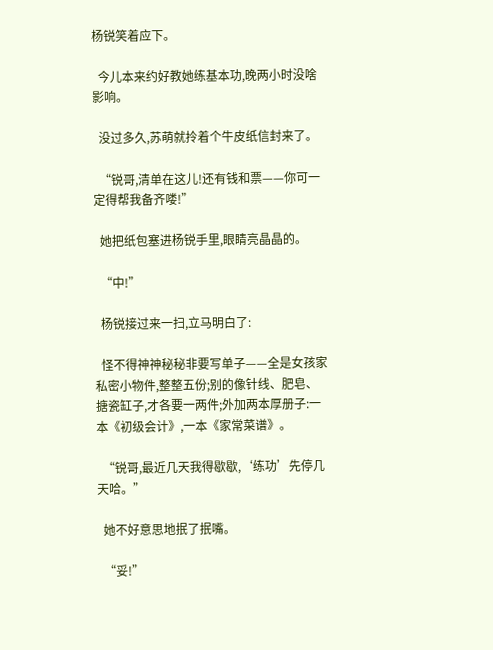杨锐笑着应下。

  今儿本来约好教她练基本功,晚两小时没啥影响。

  没过多久,苏萌就拎着个牛皮纸信封来了。

  “锐哥,清单在这儿!还有钱和票——你可一定得帮我备齐喽!”

  她把纸包塞进杨锐手里,眼睛亮晶晶的。

  “中!”

  杨锐接过来一扫,立马明白了:

  怪不得神神秘秘非要写单子——全是女孩家私密小物件,整整五份;别的像针线、肥皂、搪瓷缸子,才各要一两件;外加两本厚册子:一本《初级会计》,一本《家常菜谱》。

  “锐哥,最近几天我得歇歇,‘练功’先停几天哈。”

  她不好意思地抿了抿嘴。

  “妥!”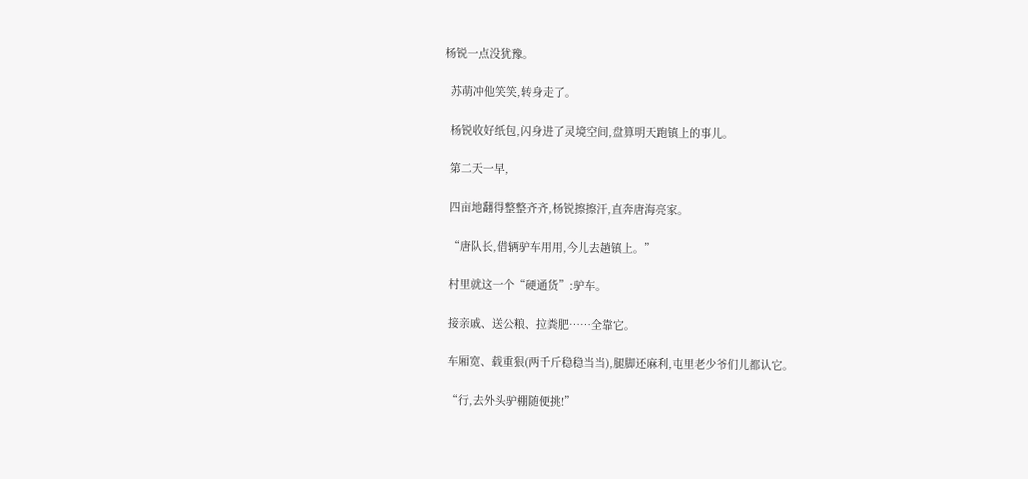杨锐一点没犹豫。

  苏萌冲他笑笑,转身走了。

  杨锐收好纸包,闪身进了灵境空间,盘算明天跑镇上的事儿。

  第二天一早,

  四亩地翻得整整齐齐,杨锐擦擦汗,直奔唐海亮家。

  “唐队长,借辆驴车用用,今儿去趟镇上。”

  村里就这一个“硬通货”:驴车。

  接亲戚、送公粮、拉粪肥……全靠它。

  车厢宽、载重狠(两千斤稳稳当当),腿脚还麻利,屯里老少爷们儿都认它。

  “行,去外头驴棚随便挑!”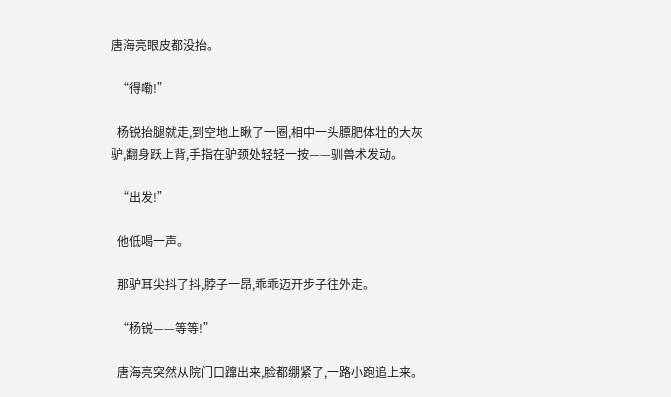唐海亮眼皮都没抬。

  “得嘞!”

  杨锐抬腿就走,到空地上瞅了一圈,相中一头膘肥体壮的大灰驴,翻身跃上背,手指在驴颈处轻轻一按——驯兽术发动。

  “出发!”

  他低喝一声。

  那驴耳尖抖了抖,脖子一昂,乖乖迈开步子往外走。

  “杨锐——等等!”

  唐海亮突然从院门口蹿出来,脸都绷紧了,一路小跑追上来。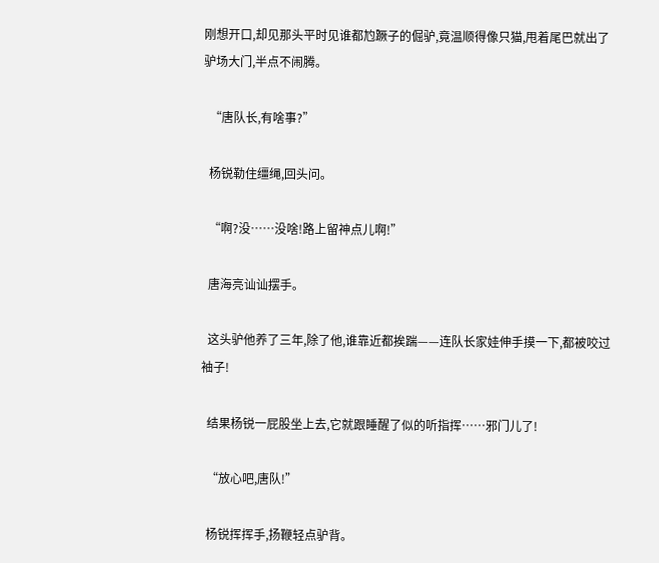刚想开口,却见那头平时见谁都尥蹶子的倔驴,竟温顺得像只猫,甩着尾巴就出了驴场大门,半点不闹腾。

  “唐队长,有啥事?”

  杨锐勒住缰绳,回头问。

  “啊?没……没啥!路上留神点儿啊!”

  唐海亮讪讪摆手。

  这头驴他养了三年,除了他,谁靠近都挨踹——连队长家娃伸手摸一下,都被咬过袖子!

  结果杨锐一屁股坐上去,它就跟睡醒了似的听指挥……邪门儿了!

  “放心吧,唐队!”

  杨锐挥挥手,扬鞭轻点驴背。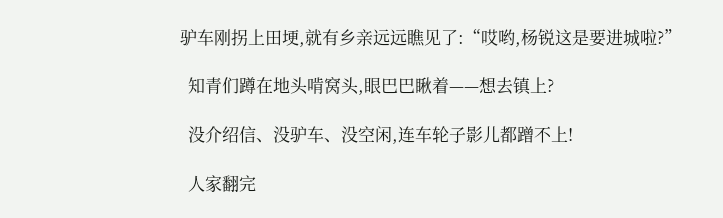驴车刚拐上田埂,就有乡亲远远瞧见了:“哎哟,杨锐这是要进城啦?”

  知青们蹲在地头啃窝头,眼巴巴瞅着——想去镇上?

  没介绍信、没驴车、没空闲,连车轮子影儿都蹭不上!

  人家翻完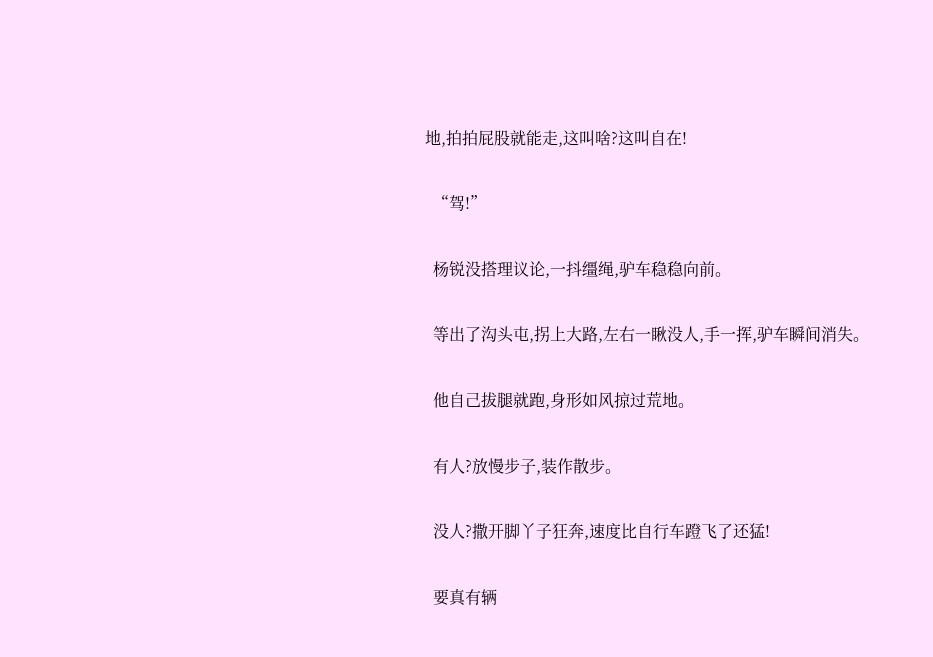地,拍拍屁股就能走,这叫啥?这叫自在!

  “驾!”

  杨锐没搭理议论,一抖缰绳,驴车稳稳向前。

  等出了沟头屯,拐上大路,左右一瞅没人,手一挥,驴车瞬间消失。

  他自己拔腿就跑,身形如风掠过荒地。

  有人?放慢步子,装作散步。

  没人?撒开脚丫子狂奔,速度比自行车蹬飞了还猛!

  要真有辆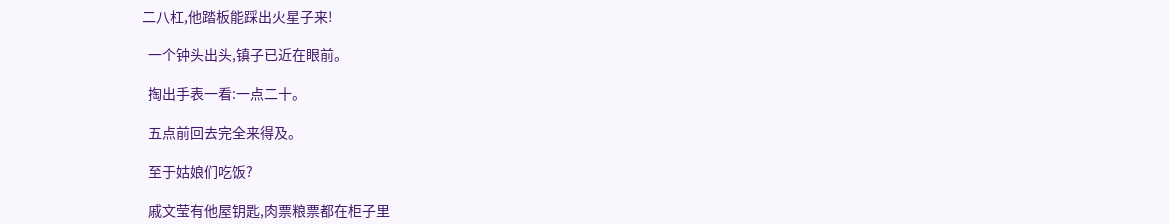二八杠,他踏板能踩出火星子来!

  一个钟头出头,镇子已近在眼前。

  掏出手表一看:一点二十。

  五点前回去完全来得及。

  至于姑娘们吃饭?

  戚文莹有他屋钥匙,肉票粮票都在柜子里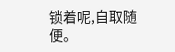锁着呢,自取随便。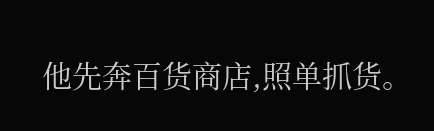他先奔百货商店,照单抓货。